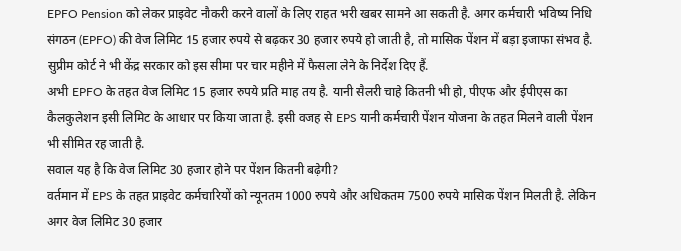EPFO Pension को लेकर प्राइवेट नौकरी करने वालों के लिए राहत भरी खबर सामने आ सकती है. अगर कर्मचारी भविष्य निधि संगठन (EPFO) की वेज लिमिट 15 हजार रुपये से बढ़कर 30 हजार रुपये हो जाती है, तो मासिक पेंशन में बड़ा इजाफा संभव है. सुप्रीम कोर्ट ने भी केंद्र सरकार को इस सीमा पर चार महीने में फैसला लेने के निर्देश दिए हैं.
अभी EPFO के तहत वेज लिमिट 15 हजार रुपये प्रति माह तय है. यानी सैलरी चाहे कितनी भी हो, पीएफ और ईपीएस का कैलकुलेशन इसी लिमिट के आधार पर किया जाता है. इसी वजह से EPS यानी कर्मचारी पेंशन योजना के तहत मिलने वाली पेंशन भी सीमित रह जाती है.
सवाल यह है कि वेज लिमिट 30 हजार होने पर पेंशन कितनी बढ़ेगी?
वर्तमान में EPS के तहत प्राइवेट कर्मचारियों को न्यूनतम 1000 रुपये और अधिकतम 7500 रुपये मासिक पेंशन मिलती है. लेकिन अगर वेज लिमिट 30 हजार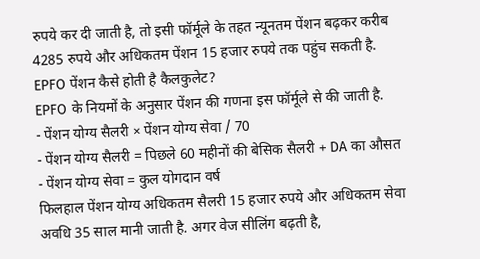रुपये कर दी जाती है, तो इसी फॉर्मूले के तहत न्यूनतम पेंशन बढ़कर करीब 4285 रुपये और अधिकतम पेंशन 15 हजार रुपये तक पहुंच सकती है.
EPFO पेंशन कैसे होती है कैलकुलेट?
EPFO के नियमों के अनुसार पेंशन की गणना इस फॉर्मूले से की जाती है.
- पेंशन योग्य सैलरी × पेंशन योग्य सेवा / 70
- पेंशन योग्य सैलरी = पिछले 60 महीनों की बेसिक सैलरी + DA का औसत
- पेंशन योग्य सेवा = कुल योगदान वर्ष
फिलहाल पेंशन योग्य अधिकतम सैलरी 15 हजार रुपये और अधिकतम सेवा अवधि 35 साल मानी जाती है. अगर वेज सीलिंग बढ़ती है,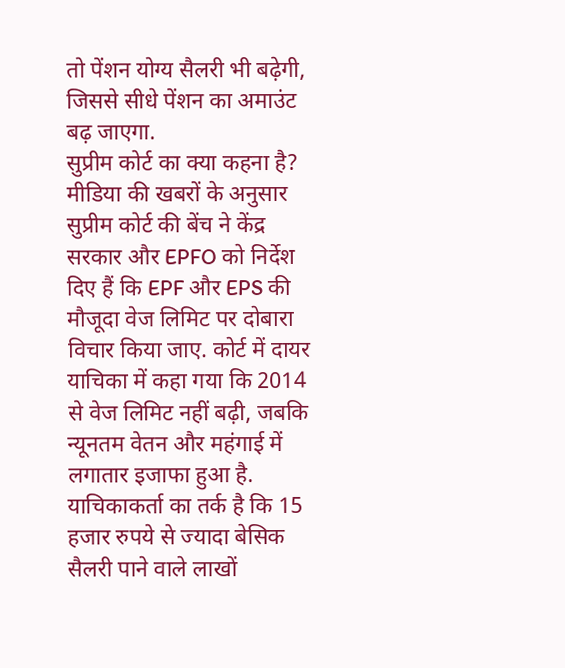तो पेंशन योग्य सैलरी भी बढ़ेगी, जिससे सीधे पेंशन का अमाउंट बढ़ जाएगा.
सुप्रीम कोर्ट का क्या कहना है?
मीडिया की खबरों के अनुसार सुप्रीम कोर्ट की बेंच ने केंद्र सरकार और EPFO को निर्देश दिए हैं कि EPF और EPS की मौजूदा वेज लिमिट पर दोबारा विचार किया जाए. कोर्ट में दायर याचिका में कहा गया कि 2014 से वेज लिमिट नहीं बढ़ी, जबकि न्यूनतम वेतन और महंगाई में लगातार इजाफा हुआ है.
याचिकाकर्ता का तर्क है कि 15 हजार रुपये से ज्यादा बेसिक सैलरी पाने वाले लाखों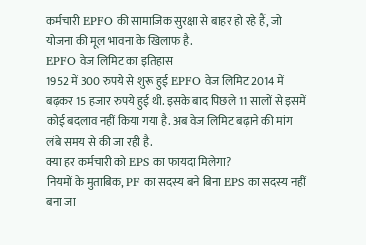कर्मचारी EPFO की सामाजिक सुरक्षा से बाहर हो रहे हैं, जो योजना की मूल भावना के खिलाफ है.
EPFO वेज लिमिट का इतिहास
1952 में 300 रुपये से शुरू हुई EPFO वेज लिमिट 2014 में बढ़कर 15 हजार रुपये हुई थी. इसके बाद पिछले 11 सालों से इसमें कोई बदलाव नहीं किया गया है. अब वेज लिमिट बढ़ाने की मांग लंबे समय से की जा रही है.
क्या हर कर्मचारी को EPS का फायदा मिलेगा?
नियमों के मुताबिक, PF का सदस्य बने बिना EPS का सदस्य नहीं बना जा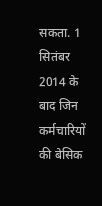सकता. 1 सितंबर 2014 के बाद जिन कर्मचारियों की बेसिक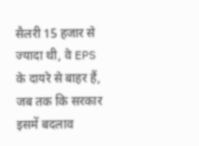सैलरी 15 हजार से ज्यादा थी, वे EPS के दायरे से बाहर हैं, जब तक कि सरकार इसमें बदलाव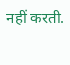नहीं करती.